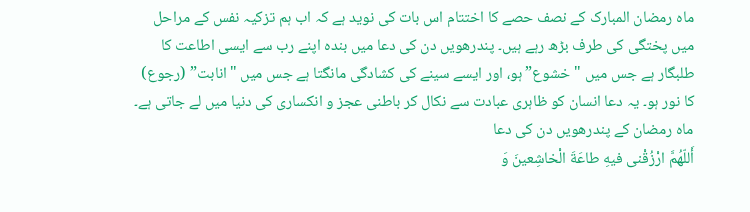ماہ رمضان المبارک کے نصف حصے کا اختتام اس بات کی نوید ہے کہ اب ہم تزکیہ نفس کے مراحل میں پختگی کی طرف بڑھ رہے ہیں۔ پندرھویں دن کی دعا میں بندہ اپنے رب سے ایسی اطاعت کا طلبگار ہے جس میں "خشوع” ہو، اور ایسے سینے کی کشادگی مانگتا ہے جس میں "انابت” (رجوع) کا نور ہو۔ یہ دعا انسان کو ظاہری عبادت سے نکال کر باطنی عجز و انکساری کی دنیا میں لے جاتی ہے۔
ماہ رمضان کے پندرھویں دن کی دعا
أَللّهُمَّ ارْزُقْنى فيهِ طاعَةَ الْخاشِعينَ وَ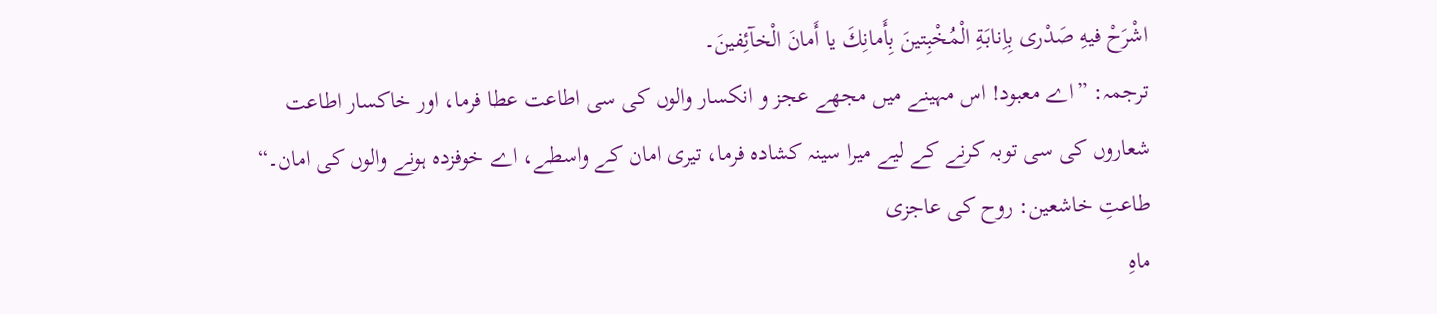اشْرَحْ فيهِ صَدْرى بِاِنابَةِ الْمُخْبِتينَ بِأَمانِكَ يا أَمانَ الْخآئِفينَ۔
ترجمہ: ”اے معبود! اس مہینے میں مجھے عجز و انکسار والوں کی سی اطاعت عطا فرما، اور خاکسار اطاعت شعاروں کی سی توبہ کرنے کے لیے میرا سینہ کشادہ فرما، تیری امان کے واسطے، اے خوفزدہ ہونے والوں کی امان۔“
طاعتِ خاشعین: روح کی عاجزی
ماہِ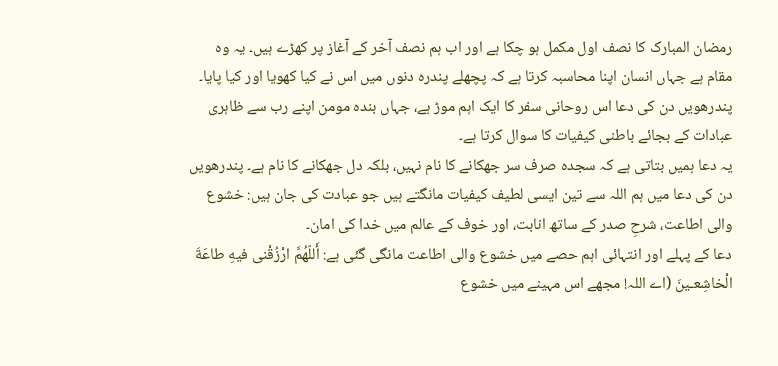رمضان المبارک کا نصف اول مکمل ہو چکا ہے اور اب ہم نصف آخر کے آغاز پر کھڑے ہیں۔ یہ وہ مقام ہے جہاں انسان اپنا محاسبہ کرتا ہے کہ پچھلے پندرہ دنوں میں اس نے کیا کھویا اور کیا پایا۔ پندرھویں دن کی دعا اس روحانی سفر کا ایک اہم موڑ ہے، جہاں بندہ مومن اپنے رب سے ظاہری عبادات کے بجائے باطنی کیفیات کا سوال کرتا ہے۔
یہ دعا ہمیں بتاتی ہے کہ سجدہ صرف سر جھکانے کا نام نہیں، بلکہ دل جھکانے کا نام ہے۔ پندرھویں دن کی دعا میں ہم اللہ سے تین ایسی لطیف کیفیات مانگتے ہیں جو عبادت کی جان ہیں: خشوع والی اطاعت، شرحِ صدر کے ساتھ انابت، اور خوف کے عالم میں خدا کی امان۔
دعا کے پہلے اور انتہائی اہم حصے میں خشوع والی اطاعت مانگی گئی ہے: أَللّهُمَّ ارْزُقْنى فيهِ طاعَةَ الْخاشِعـينَ (اے اللہ! مجھے اس مہینے میں خشوع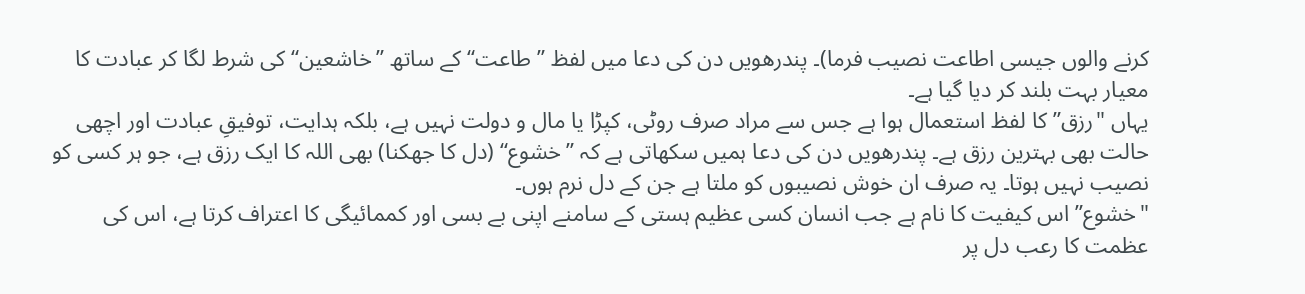کرنے والوں جیسی اطاعت نصیب فرما)۔ پندرھویں دن کی دعا میں لفظ ”طاعت“ کے ساتھ ”خاشعین“ کی شرط لگا کر عبادت کا معیار بہت بلند کر دیا گیا ہے۔
یہاں "رزق” کا لفظ استعمال ہوا ہے جس سے مراد صرف روٹی، کپڑا یا مال و دولت نہیں ہے، بلکہ ہدایت، توفیقِ عبادت اور اچھی حالت بھی بہترین رزق ہے۔ پندرھویں دن کی دعا ہمیں سکھاتی ہے کہ ”خشوع“ (دل کا جھکنا) بھی اللہ کا ایک رزق ہے، جو ہر کسی کو نصیب نہیں ہوتا۔ یہ صرف ان خوش نصیبوں کو ملتا ہے جن کے دل نرم ہوں۔
"خشوع” اس کیفیت کا نام ہے جب انسان کسی عظیم ہستی کے سامنے اپنی بے بسی اور کممائیگی کا اعتراف کرتا ہے، اس کی عظمت کا رعب دل پر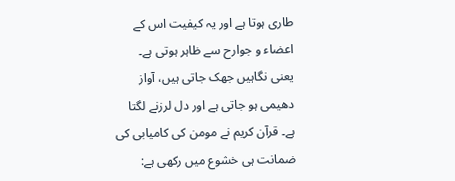طاری ہوتا ہے اور یہ کیفیت اس کے اعضاء و جوارح سے ظاہر ہوتی ہے۔ یعنی نگاہیں جھک جاتی ہیں، آواز دھیمی ہو جاتی ہے اور دل لرزنے لگتا ہے۔ قرآن کریم نے مومن کی کامیابی کی ضمانت ہی خشوع میں رکھی ہے: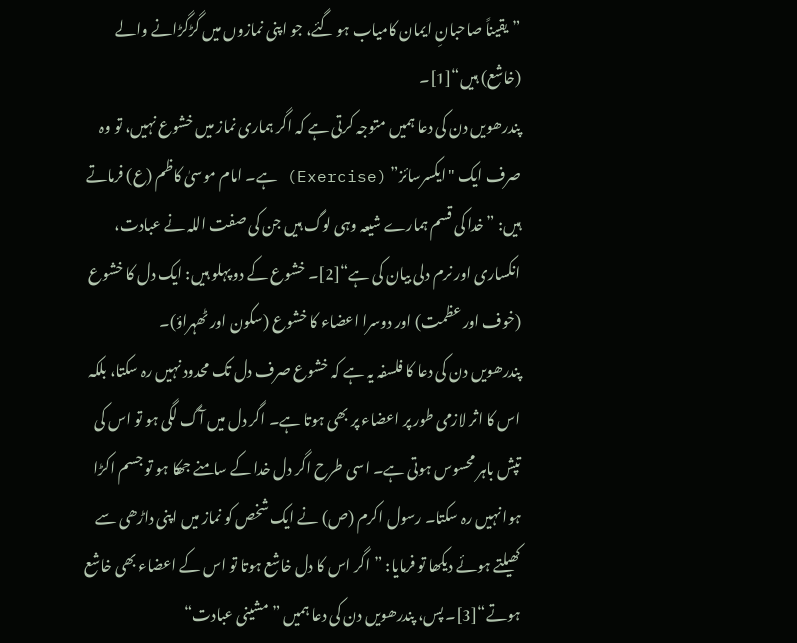”یقیناً صاحبانِ ایمان کامیاب ہو گئے، جو اپنی نمازوں میں گڑگڑانے والے (خاشع) ہیں“[1]۔
پندرھویں دن کی دعا ہمیں متوجہ کرتی ہے کہ اگر ہماری نماز میں خشوع نہیں، تو وہ صرف ایک "ایکسرسائز” (Exercise) ہے۔ امام موسیٰ کاظم (ع) فرماتے ہیں: ”خدا کی قسم ہمارے شیعہ وہی لوگ ہیں جن کی صفت اللہ نے عبادت، انکساری اور نرم دلی بیان کی ہے“[2]۔ خشوع کے دو پہلو ہیں: ایک دل کا خشوع (خوف اور عظمت) اور دوسرا اعضاء کا خشوع (سکون اور ٹھہراؤ)۔
پندرھویں دن کی دعا کا فلسفہ یہ ہے کہ خشوع صرف دل تک محدود نہیں رہ سکتا، بلکہ اس کا اثر لازمی طور پر اعضاء پر بھی ہوتا ہے۔ اگر دل میں آگ لگی ہو تو اس کی تپش باہر محسوس ہوتی ہے۔ اسی طرح اگر دل خدا کے سامنے جھکا ہو تو جسم اکڑا ہوا نہیں رہ سکتا۔ رسول اکرم (ص) نے ایک شخص کو نماز میں اپنی داڑھی سے کھیلتے ہوئے دیکھا تو فرمایا: ”اگر اس کا دل خاشع ہوتا تو اس کے اعضاء بھی خاشع ہوتے“[3]۔ پس، پندرھویں دن کی دعا ہمیں ”مشینی عبادت“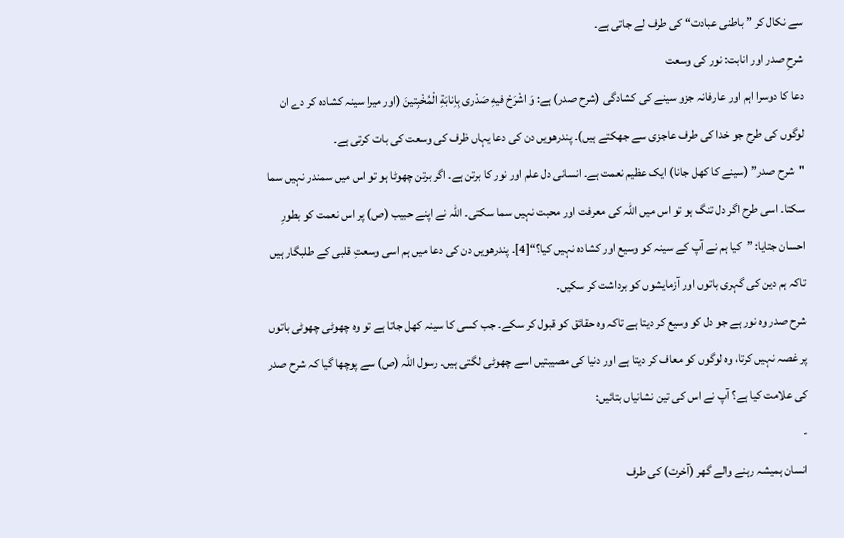سے نکال کر ”باطنی عبادت“ کی طرف لے جاتی ہے۔
شرحِ صدر اور انابت: نور کی وسعت
دعا کا دوسرا اہم اور عارفانہ جزو سینے کی کشادگی (شرح صدر) ہے: وَ اشْرَحْ فيهِ صَدْرى بِاِنابَةِ الْمُخْبِتينَ (اور میرا سینہ کشادہ کر دے ان لوگوں کی طرح جو خدا کی طرف عاجزی سے جھکتے ہیں)۔ پندرھویں دن کی دعا یہاں ظرف کی وسعت کی بات کرتی ہے۔
"شرح صدر” (سینے کا کھل جانا) ایک عظیم نعمت ہے۔ انسانی دل علم اور نور کا برتن ہے۔ اگر برتن چھوٹا ہو تو اس میں سمندر نہیں سما سکتا۔ اسی طرح اگر دل تنگ ہو تو اس میں اللہ کی معرفت اور محبت نہیں سما سکتی۔ اللہ نے اپنے حبیب (ص) پر اس نعمت کو بطورِ احسان جتایا: ”کیا ہم نے آپ کے سینہ کو وسیع اور کشادہ نہیں کیا؟“[4]۔ پندرھویں دن کی دعا میں ہم اسی وسعتِ قلبی کے طلبگار ہیں تاکہ ہم دین کی گہری باتوں اور آزمایشوں کو برداشت کر سکیں۔
شرح صدر وہ نور ہے جو دل کو وسیع کر دیتا ہے تاکہ وہ حقائق کو قبول کر سکے۔ جب کسی کا سینہ کھل جاتا ہے تو وہ چھوٹی چھوٹی باتوں پر غصہ نہیں کرتا، وہ لوگوں کو معاف کر دیتا ہے اور دنیا کی مصیبتیں اسے چھوٹی لگتی ہیں۔ رسول اللہ (ص) سے پوچھا گیا کہ شرح صدر کی علامت کیا ہے؟ آپ نے اس کی تین نشانیاں بتائیں:
-
انسان ہمیشہ رہنے والے گھر (آخرت) کی طرف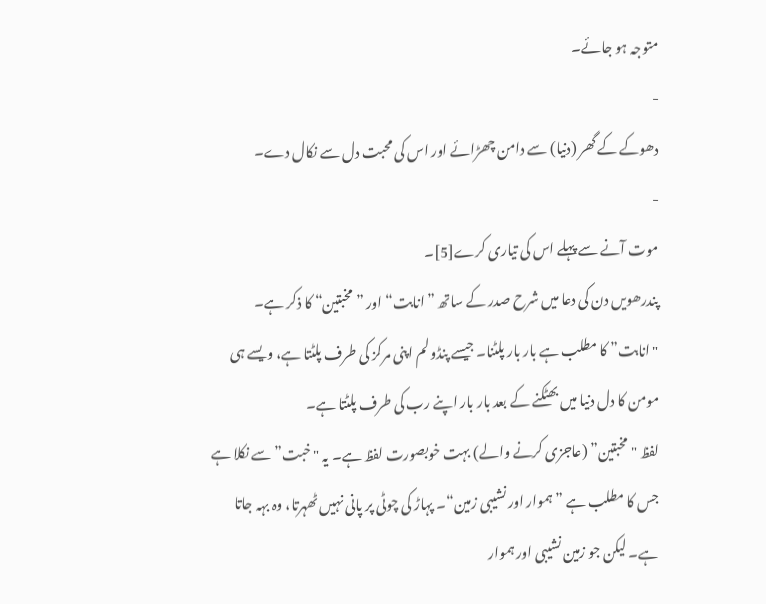متوجہ ہو جائے۔
-
دھوکے کے گھر (دنیا) سے دامن چھڑائے اور اس کی محبت دل سے نکال دے۔
-
موت آنے سے پہلے اس کی تیاری کرے[5]۔
پندرھویں دن کی دعا میں شرح صدر کے ساتھ ”انابت“ اور ”مخبتین“ کا ذکر ہے۔ "انابت” کا مطلب ہے بار بار پلٹنا۔ جیسے پنڈولم اپنی مرکز کی طرف پلٹتا ہے، ویسے ہی مومن کا دل دنیا میں بھٹکنے کے بعد بار بار اپنے رب کی طرف پلٹتا ہے۔
لفظ "مخبتین” (عاجزی کرنے والے) بہت خوبصورت لفظ ہے۔ یہ "خبت” سے نکلا ہے جس کا مطلب ہے ”ہموار اور نشیبی زمین“۔ پہاڑ کی چوٹی پر پانی نہیں ٹھہرتا، وہ بہہ جاتا ہے۔ لیکن جو زمین نشیبی اور ہموار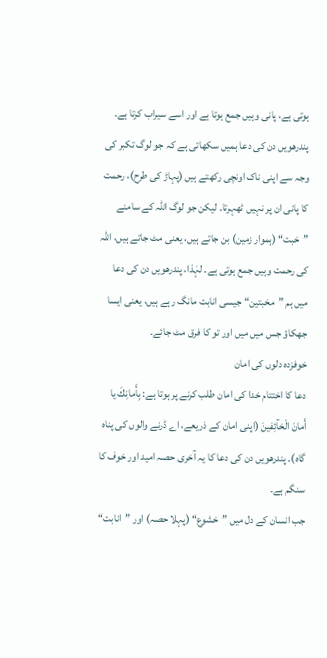ہوتی ہے، پانی وہیں جمع ہوتا ہے اور اسے سیراب کرتا ہے۔
پندرھویں دن کی دعا ہمیں سکھاتی ہے کہ جو لوگ تکبر کی وجہ سے اپنی ناک اونچی رکھتے ہیں (پہاڑ کی طرح)، رحمت کا پانی ان پر نہیں ٹھہرتا۔ لیکن جو لوگ اللہ کے سامنے ”خبت“ (ہموار زمین) بن جاتے ہیں، یعنی مٹ جاتے ہیں، اللہ کی رحمت وہیں جمع ہوتی ہے۔ لہٰذا، پندرھویں دن کی دعا میں ہم ”مخبتین“ جیسی انابت مانگ رہے ہیں، یعنی ایسا جھکاؤ جس میں میں اور تو کا فرق مٹ جائے۔
خوفزدہ دلوں کی امان
دعا کا اختتام خدا کی امان طلب کرنے پر ہوتا ہے: بِأَمانِكَ يا أَمانَ الْخآئِفينَ (اپنی امان کے ذریعے، اے ڈرنے والوں کی پناہ گاہ)۔ پندرھویں دن کی دعا کا یہ آخری حصہ امید اور خوف کا سنگم ہے۔
جب انسان کے دل میں ”خشوع“ (پہلا حصہ) اور ”انابت“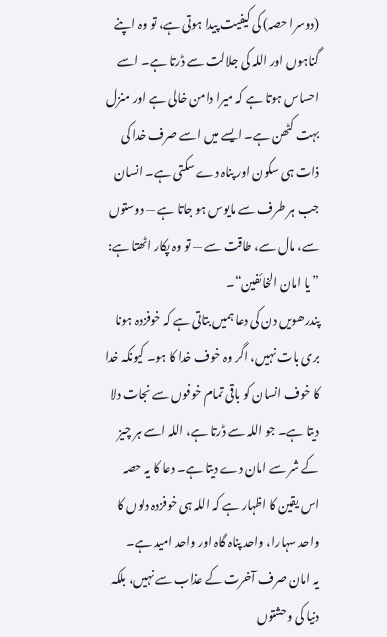(دوسرا حصہ) کی کیفیت پیدا ہوتی ہے، تو وہ اپنے گناہوں اور اللہ کی جلالت سے ڈرتا ہے۔ اسے احساس ہوتا ہے کہ میرا دامن خالی ہے اور منزل بہت کٹھن ہے۔ ایسے میں اسے صرف خدا کی ذات ہی سکون اور پناہ دے سکتی ہے۔ انسان جب ہر طرف سے مایوس ہو جاتا ہے — دوستوں سے، مال سے، طاقت سے — تو وہ پکار اٹھتا ہے: ”یا امان الخائفین“۔
پندرھویں دن کی دعا ہمیں بتاتی ہے کہ خوفزدہ ہونا بری بات نہیں، اگر وہ خوف خدا کا ہو۔ کیونکہ خدا کا خوف انسان کو باقی تمام خوفوں سے نجات دلا دیتا ہے۔ جو اللہ سے ڈرتا ہے، اللہ اسے ہر چیز کے شر سے امان دے دیتا ہے۔ دعا کا یہ حصہ اس یقین کا اظہار ہے کہ اللہ ہی خوفزدہ دلوں کا واحد سہارا، واحد پناہ گاہ اور واحد امید ہے۔
یہ امان صرف آخرت کے عذاب سے نہیں، بلکہ دنیا کی وحشتوں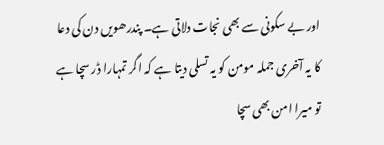اور بے سکونی سے بھی نجات دلاتی ہے۔ پندرھویں دن کی دعا کا یہ آخری جملہ مومن کو یہ تسلی دیتا ہے کہ اگر تمہارا ڈر سچا ہے تو میرا امن بھی سچا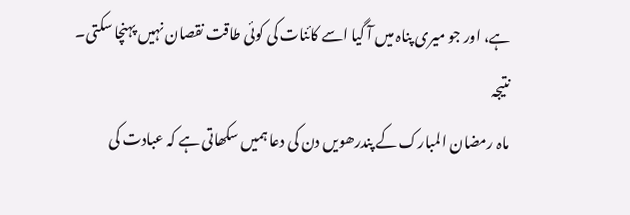ہے، اور جو میری پناہ میں آ گیا اسے کائنات کی کوئی طاقت نقصان نہیں پہنچا سکتی۔
نتیجہ
ماہ رمضان المبارک کے پندرھویں دن کی دعا ہمیں سکھاتی ہے کہ عبادت کی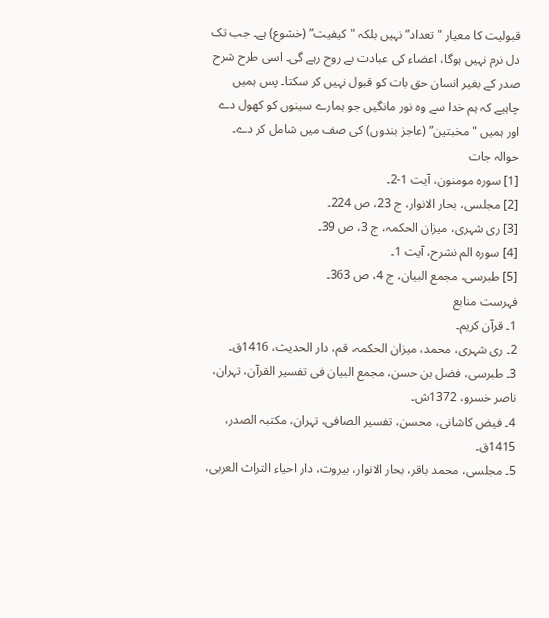قبولیت کا معیار "تعداد” نہیں بلکہ "کیفیت” (خشوع) ہے۔ جب تک دل نرم نہیں ہوگا، اعضاء کی عبادت بے روح رہے گی۔ اسی طرح شرح صدر کے بغیر انسان حق بات کو قبول نہیں کر سکتا۔ پس ہمیں چاہیے کہ ہم خدا سے وہ نور مانگیں جو ہمارے سینوں کو کھول دے اور ہمیں "مخبتین” (عاجز بندوں) کی صف میں شامل کر دے۔
حوالہ جات
[1] سورہ مومنون، آیت 1-2۔
[2] مجلسی، بحار الانوار، ج 23، ص 224۔
[3] ری شہری، میزان الحکمہ، ج 3، ص 39۔
[4] سورہ الم نشرح، آیت 1۔
[5] طبرسی، مجمع البیان، ج 4، ص 363۔
فہرست منابع
1۔ قرآن کریم۔
2۔ ری شہری، محمد، میزان الحکمہ، قم، دار الحدیث، 1416ق۔
3۔ طبرسی، فضل بن حسن، مجمع البیان فی تفسیر القرآن، تہران، ناصر خسرو، 1372ش۔
4۔ فیض کاشانی، محسن، تفسیر الصافی، تہران، مکتبہ الصدر، 1415ق۔
5۔ مجلسی، محمد باقر، بحار الانوار، بیروت، دار احیاء التراث العربی،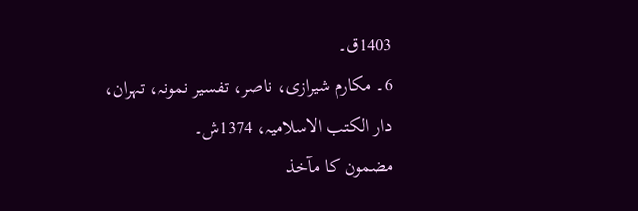1403ق۔
6۔ مکارم شیرازی، ناصر، تفسیر نمونہ، تہران، دار الکتب الاسلامیہ، 1374ش۔
مضمون کا مآخذ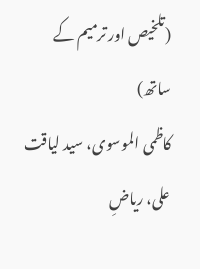(تلخیص اور ترمیم کے ساتھ)
کاظمی الموسوی، سید لیاقت علی، ریاضِ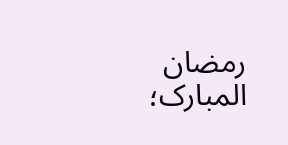رمضان المبارک؛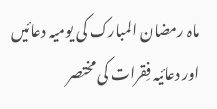ماہ رمضان المبارک کی یومیہ دعائیں اور دعائیہ فِقرات کی مختصر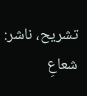تشریح، ناشر: شعاعِ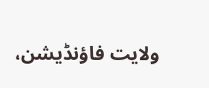ولایت فاؤنڈیشن،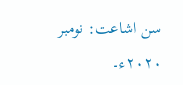سن اشاعت: نومبر ۲۰۲۰ء۔